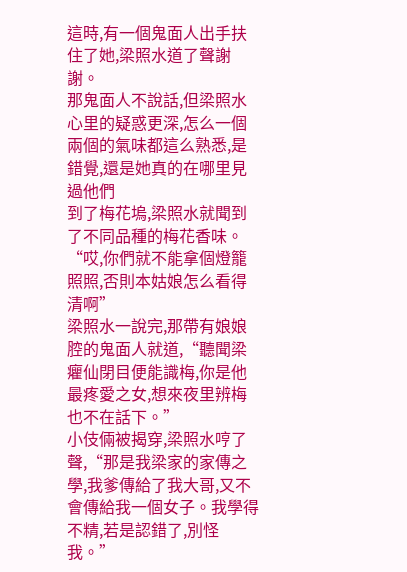這時,有一個鬼面人出手扶住了她,梁照水道了聲謝謝。
那鬼面人不說話,但梁照水心里的疑惑更深,怎么一個兩個的氣味都這么熟悉,是錯覺,還是她真的在哪里見過他們
到了梅花塢,梁照水就聞到了不同品種的梅花香味。
“哎,你們就不能拿個燈籠照照,否則本姑娘怎么看得清啊”
梁照水一說完,那帶有娘娘腔的鬼面人就道,“聽聞梁癯仙閉目便能識梅,你是他最疼愛之女,想來夜里辨梅也不在話下。”
小伎倆被揭穿,梁照水哼了聲,“那是我梁家的家傳之學,我爹傳給了我大哥,又不會傳給我一個女子。我學得不精,若是認錯了,別怪我。”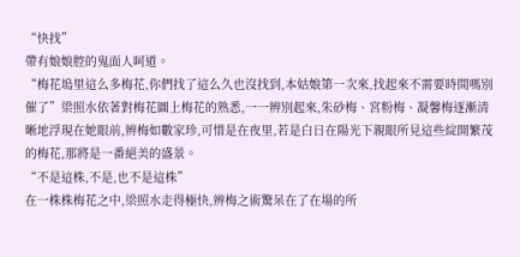“快找”
帶有娘娘腔的鬼面人呵道。
“梅花塢里這么多梅花,你們找了這么久也沒找到,本姑娘第一次來,找起來不需要時間嗎別催了”梁照水依著對梅花圖上梅花的熟悉,一一辨別起來,朱砂梅、宮粉梅、凝馨梅逐漸清晰地浮現在她眼前,辨梅如數家珍,可惜是在夜里,若是白日在陽光下親眼所見這些綻開繁茂的梅花,那將是一番絕美的盛景。
“不是這株,不是,也不是這株”
在一株株梅花之中,梁照水走得極快,辨梅之術驚呆在了在場的所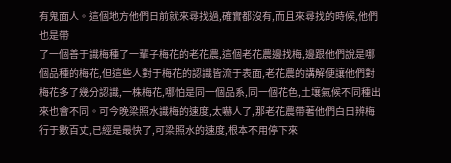有鬼面人。這個地方他們日前就來尋找過,確實都沒有,而且來尋找的時候,他們也是帶
了一個善于識梅種了一輩子梅花的老花農,這個老花農邊找梅,邊跟他們說是哪個品種的梅花,但這些人對于梅花的認識皆流于表面,老花農的講解便讓他們對梅花多了幾分認識,一株梅花,哪怕是同一個品系,同一個花色,土壤氣候不同種出來也會不同。可今晚梁照水識梅的速度,太嚇人了,那老花農帶著他們白日辨梅行于數百丈,已經是最快了,可梁照水的速度,根本不用停下來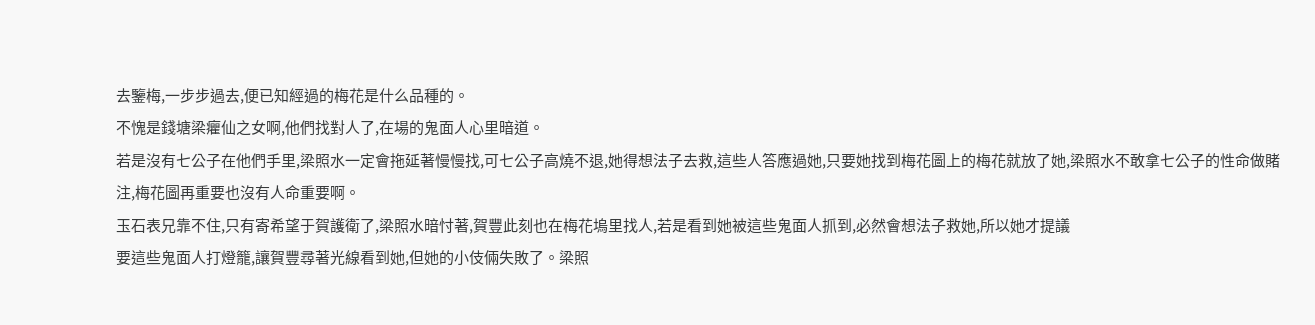去鑒梅,一步步過去,便已知經過的梅花是什么品種的。
不愧是錢塘梁癯仙之女啊,他們找對人了,在場的鬼面人心里暗道。
若是沒有七公子在他們手里,梁照水一定會拖延著慢慢找,可七公子高燒不退,她得想法子去救,這些人答應過她,只要她找到梅花圖上的梅花就放了她,梁照水不敢拿七公子的性命做賭注,梅花圖再重要也沒有人命重要啊。
玉石表兄靠不住,只有寄希望于賀護衛了,梁照水暗忖著,賀豐此刻也在梅花塢里找人,若是看到她被這些鬼面人抓到,必然會想法子救她,所以她才提議
要這些鬼面人打燈籠,讓賀豐尋著光線看到她,但她的小伎倆失敗了。梁照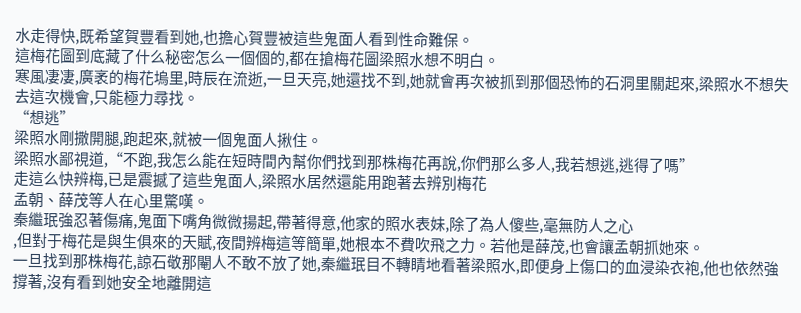水走得快,既希望賀豐看到她,也擔心賀豐被這些鬼面人看到性命難保。
這梅花圖到底藏了什么秘密怎么一個個的,都在搶梅花圖梁照水想不明白。
寒風凄凄,廣袤的梅花塢里,時辰在流逝,一旦天亮,她還找不到,她就會再次被抓到那個恐怖的石洞里關起來,梁照水不想失去這次機會,只能極力尋找。
“想逃”
梁照水剛撒開腿,跑起來,就被一個鬼面人揪住。
梁照水鄙視道,“不跑,我怎么能在短時間內幫你們找到那株梅花再說,你們那么多人,我若想逃,逃得了嗎”
走這么快辨梅,已是震撼了這些鬼面人,梁照水居然還能用跑著去辨別梅花
孟朝、薛茂等人在心里驚嘆。
秦繼珉強忍著傷痛,鬼面下嘴角微微揚起,帶著得意,他家的照水表妹,除了為人傻些,毫無防人之心
,但對于梅花是與生俱來的天賦,夜間辨梅這等簡單,她根本不費吹飛之力。若他是薛茂,也會讓孟朝抓她來。
一旦找到那株梅花,諒石敬那閹人不敢不放了她,秦繼珉目不轉睛地看著梁照水,即便身上傷口的血浸染衣袍,他也依然強撐著,沒有看到她安全地離開這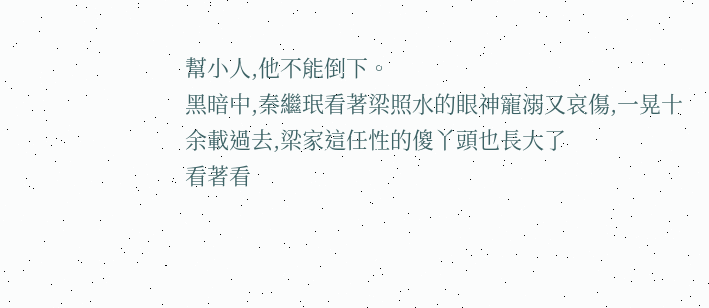幫小人,他不能倒下。
黑暗中,秦繼珉看著梁照水的眼神寵溺又哀傷,一晃十余載過去,梁家這任性的傻丫頭也長大了
看著看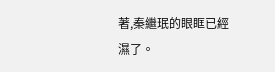著,秦繼珉的眼眶已經濕了。